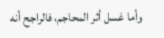وأما غسل أثر المحاجم، فالراجح أنه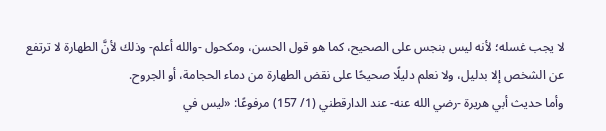لا يجب غسله؛ لأنه ليس بنجس على الصحيح، كما هو قول الحسن، ومكحول -والله أعلم- وذلك لأنَّ الطهارة لا ترتفع عن الشخص إلا بدليل، ولا نعلم دليلًا صحيحًا على نقض الطهارة من دماء الحجامة، أو الجروح.
وأما حديث أبي هريرة -رضي الله عنه- عند الدارقطني (1/ 157) مرفوعًا: «ليس في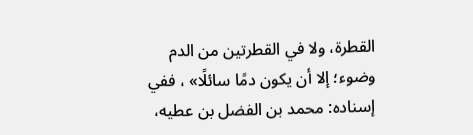القطرة، ولا في القطرتين من الدم وضوء؛ إلا أن يكون دمًا سائلًا» ، ففي إسناده: محمد بن الفضل بن عطيه،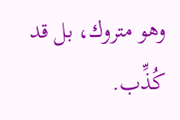وهو متروك، بل قد كُذِّب.